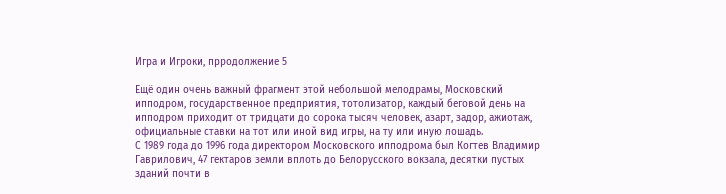Игра и Игроки, прродолжение 5

Ещё один очень важный фрагмент этой небольшой мелодрамы, Московский ипподром, государственное предприятия, тотолизатор, каждый беговой день на ипподром приходит от тридцати до сорока тысяч человек, азарт, задор, ажиотаж, официальные ставки на тот или иной вид игры, на ту или иную лошадь.
С 1989 года до 1996 года директором Московского ипподрома был Когтев Владимир Гаврилович, 47 гектаров земли вплоть до Белорусского вокзала, десятки пустых зданий почти в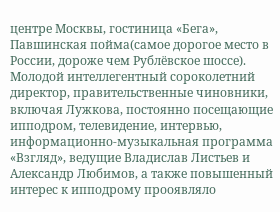центре Москвы, гостиница «Бега», Павшинская пойма(самое дорогое место в России, дороже чем Рублёвское шоссе).
Молодой интеллегентный сороколетний директор, правительственные чиновники, включая Лужкова, постоянно посещающие ипподром, телевидение, интервью, информационно-музыкальная программа «Взгляд», ведущие Владислав Листьев и Александр Любимов, а также повышенный интерес к ипподрому прооявляло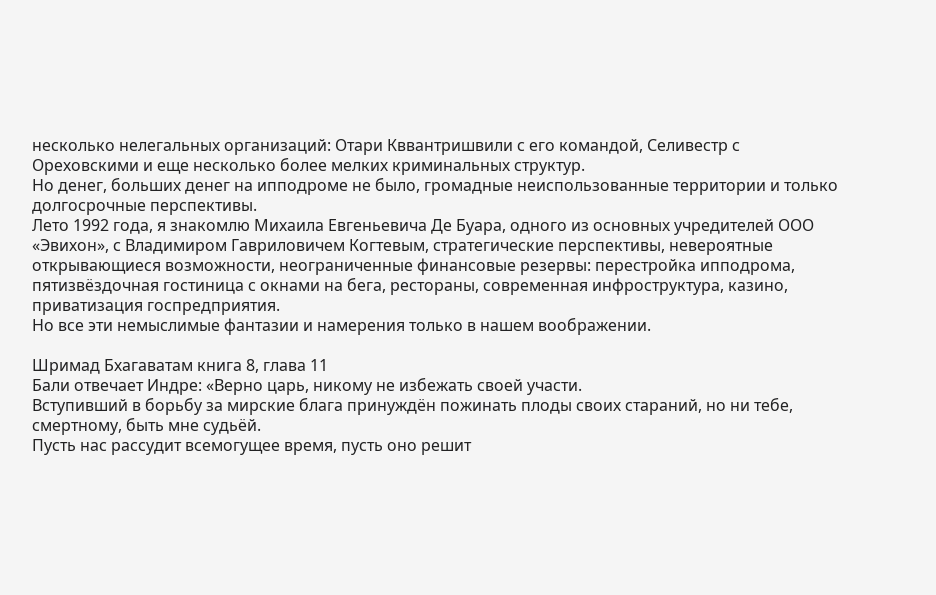несколько нелегальных организаций: Отари Кввантришвили с его командой, Селивестр с Ореховскими и еще несколько более мелких криминальных структур.
Но денег, больших денег на ипподроме не было, громадные неиспользованные территории и только долгосрочные перспективы.
Лето 1992 года, я знакомлю Михаила Евгеньевича Де Буара, одного из основных учредителей ООО «Эвихон», с Владимиром Гавриловичем Когтевым, стратегические перспективы, невероятные открывающиеся возможности, неограниченные финансовые резервы: перестройка ипподрома, пятизвёздочная гостиница с окнами на бега, рестораны, современная инфроструктура, казино, приватизация госпредприятия.
Но все эти немыслимые фантазии и намерения только в нашем воображении.

Шримад Бхагаватам книга 8, глава 11
Бали отвечает Индре: «Верно царь, никому не избежать своей участи.
Вступивший в борьбу за мирские блага принуждён пожинать плоды своих стараний, но ни тебе, смертному, быть мне судьёй.
Пусть нас рассудит всемогущее время, пусть оно решит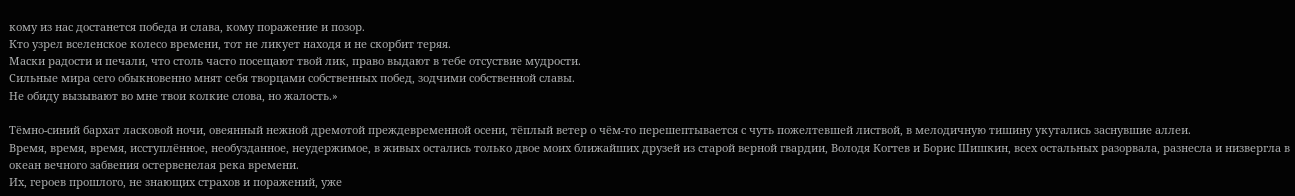кому из нас достанется победа и слава, кому поражение и позор.
Кто узрел вселенское колесо времени, тот не ликует находя и не скорбит теряя.
Маски радости и печали, что столь часто посещают твой лик, право выдают в тебе отсуствие мудрости.
Сильные мира сего обыкновенно мнят себя творцами собственных побед, зодчими собственной славы.
Не обиду вызывают во мне твои колкие слова, но жалость.»

Тёмно-синий бархат ласковой ночи, овеянный нежной дремотой преждевременной осени, тёплый ветер о чём-то перешептывается с чуть пожелтевшей листвой, в мелодичную тишину укутались заснувшие аллеи.
Время, время, время, исступлённое, необузданное, неудержимое, в живых остались только двое моих ближайших друзей из старой верной гвардии, Володя Когтев и Борис Шишкин, всех остальных разорвала, разнесла и низвергла в океан вечного забвения остервенелая река времени.
Их, героев прошлого, не знающих страхов и поражений, уже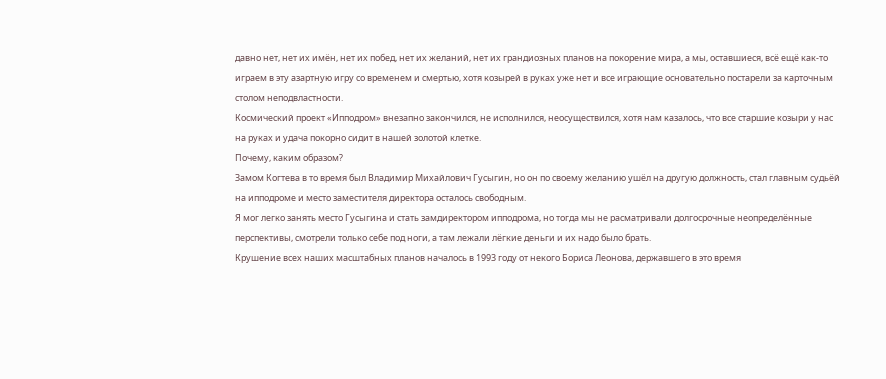давно нет, нет их имён, нет их побед, нет их желаний, нет их грандиозных планов на покорение мира, а мы, оставшиеся, всё ещё как-то играем в эту азартную игру со временем и смертью, хотя козырей в руках уже нет и все играющие основательно постарели за карточным столом неподвластности.
Космический проект «Ипподром» внезапно закончился, не исполнился, неосуществился, хотя нам казалось, что все старшие козыри у нас на руках и удача покорно сидит в нашей золотой клетке.
Почему, каким образом?
Замом Когтева в то время был Владимир Михайлович Гусыгин, но он по своему желанию ушёл на другую должность, стал главным судьёй на ипподроме и место заместителя директора осталось свободным.
Я мог легко занять место Гусыгина и стать замдиректором ипподрома, но тогда мы не расматривали долгосрочные неопределённые перспективы, смотрели только себе под ноги, а там лежали лёгкие деньги и их надо было брать.
Крушение всех наших масштабных планов началось в 1993 году от некого Бориса Леонова, державшего в это время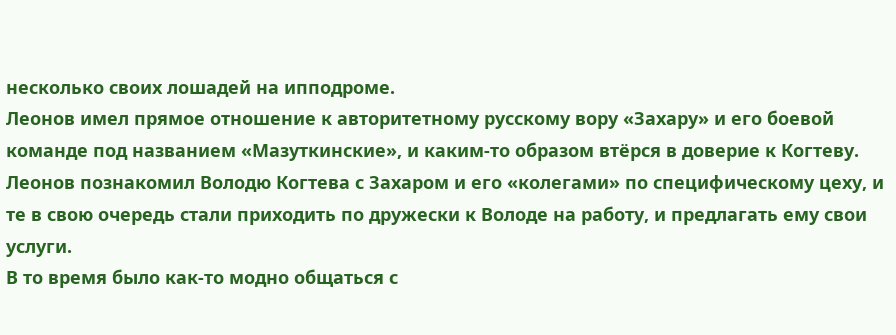несколько своих лошадей на ипподроме.
Леонов имел прямое отношение к авторитетному русскому вору «Захару» и его боевой команде под названием «Мазуткинские», и каким-то образом втёрся в доверие к Когтеву.
Леонов познакомил Володю Когтева с Захаром и его «колегами» по специфическому цеху, и те в свою очередь стали приходить по дружески к Володе на работу, и предлагать ему свои услуги.
В то время было как-то модно общаться с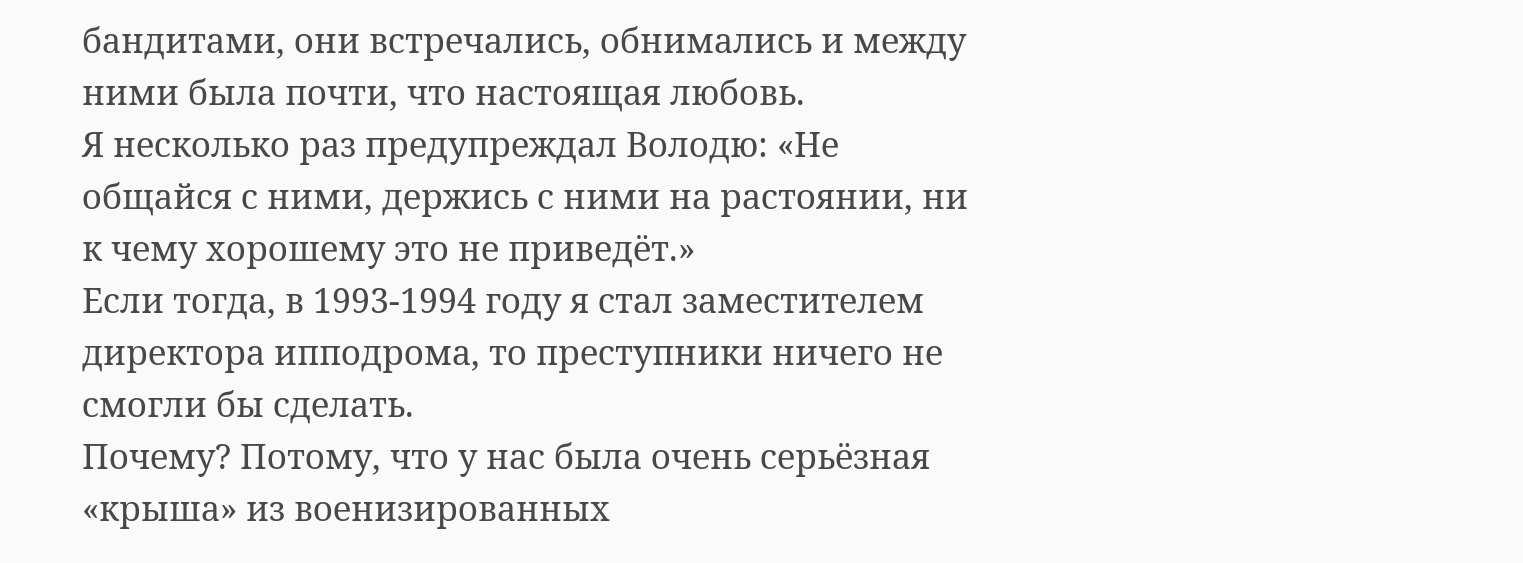бандитами, они встречались, обнимались и между ними была почти, что настоящая любовь.
Я несколько раз предупреждал Володю: «Не общайся с ними, держись с ними на растоянии, ни к чему хорошему это не приведёт.»
Если тогда, в 1993-1994 году я стал заместителем директора ипподрома, то преступники ничего не смогли бы сделать.
Почему? Потому, что у нас была очень серьёзная «крыша» из военизированных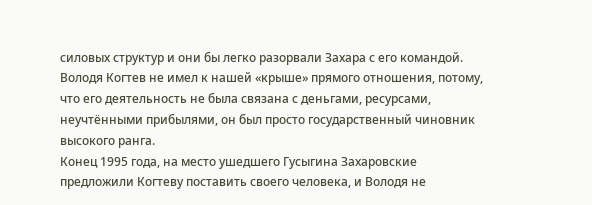силовых структур и они бы легко разорвали Захара с его командой.
Володя Когтев не имел к нашей «крыше» прямого отношения, потому, что его деятельность не была связана с деньгами, ресурсами, неучтёнными прибылями, он был просто государственный чиновник высокого ранга.
Конец 1995 года, на место ушедшего Гусыгина Захаровские предложили Когтеву поставить своего человека, и Володя не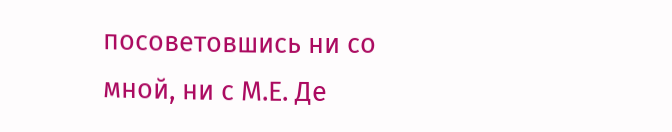посоветовшись ни со мной, ни с М.Е. Де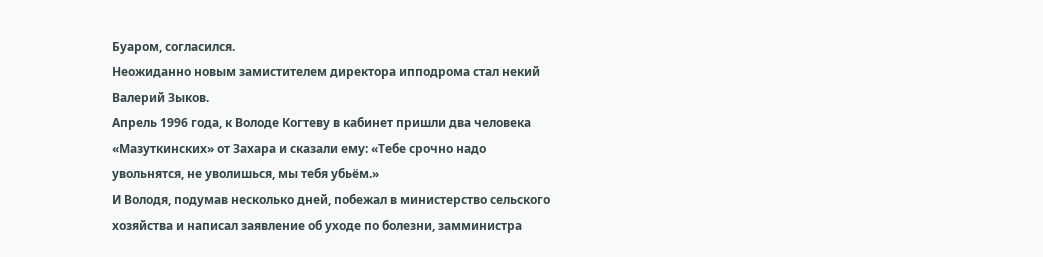Буаром, согласился.
Неожиданно новым замистителем директора ипподрома стал некий Валерий Зыков.
Апрель 1996 года, к Володе Когтеву в кабинет пришли два человека «Мазуткинских» от Захара и сказали ему: «Тебе срочно надо увольнятся, не уволишься, мы тебя убьём.»
И Володя, подумав несколько дней, побежал в министерство сельского хозяйства и написал заявление об уходе по болезни, замминистра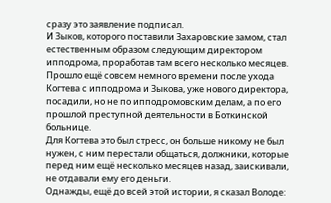сразу это заявление подписал.
И Зыков, которого поставили Захаровские замом, стал естественным образом следующим директором ипподрома, проработав там всего несколько месяцев.
Прошло ещё совсем немного времени после ухода Когтева с ипподрома и Зыкова, уже нового директора, посадили, но не по ипподромовским делам, а по его прошлой преступной деятельности в Боткинской больнице.
Для Когтева это был стресс, он больше никому не был нужен, с ним перестали общаться, должники, которые перед ним ещё несколько месяцев назад, заискивали, не отдавали ему его деньги.
Однажды, ещё до всей этой истории, я сказал Володе: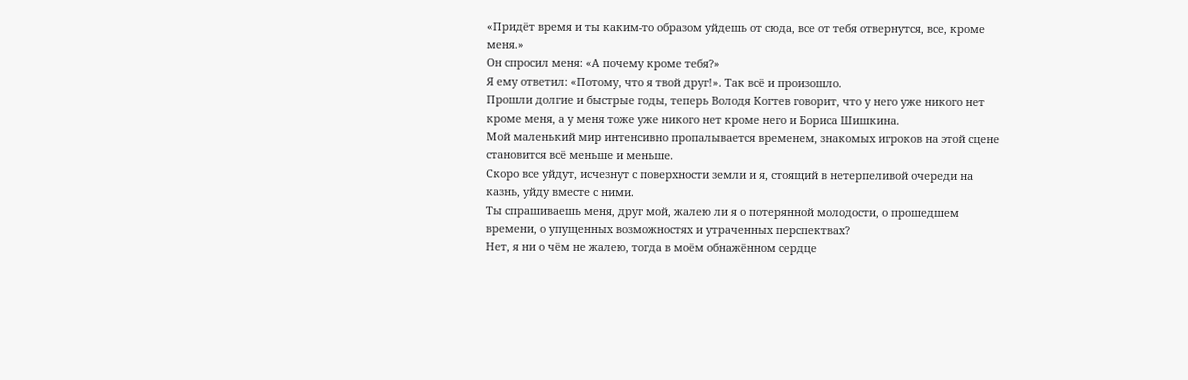«Придёт время и ты каким-то образом уйдешь от сюда, все от тебя отвернутся, все, кроме меня.»
Он спросил меня: «А почему кроме тебя?»
Я ему ответил: «Потому, что я твой друг!». Так всё и произошло.
Прошли долгие и быстрые годы, теперь Володя Когтев говорит, что у него уже никого нет кроме меня, а у меня тоже уже никого нет кроме него и Бориса Шишкина.
Мой маленький мир интенсивно пропалывается временем, знакомых игроков на этой сцене становится всё меньше и меньше.
Скоро все уйдут, исчезнут с поверхности земли и я, стоящий в нетерпеливой очереди на казнь, уйду вместе с ними.
Ты спрашиваешь меня, друг мой, жалею ли я о потерянной молодости, о прошедшем времени, о упущенных возможностях и утраченных перспектвах?
Нет, я ни о чём не жалею, тогда в моём обнажённом сердце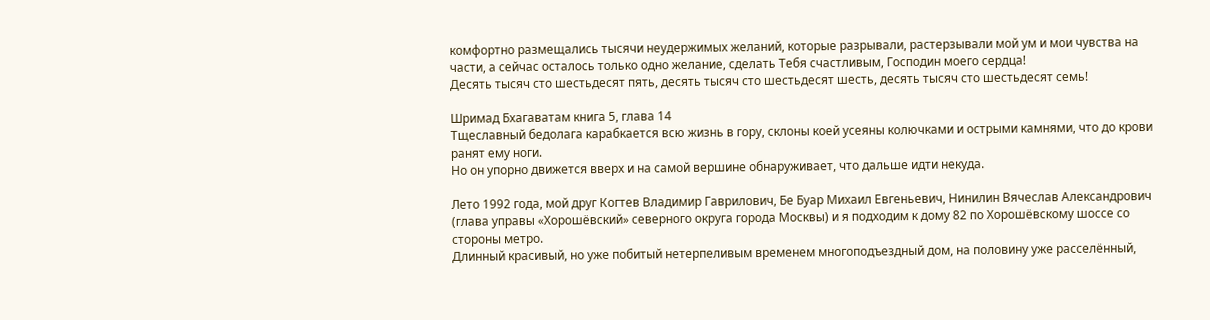комфортно размещались тысячи неудержимых желаний, которые разрывали, растерзывали мой ум и мои чувства на части, а сейчас осталось только одно желание, сделать Тебя счастливым, Господин моего сердца!
Десять тысяч сто шестьдесят пять, десять тысяч сто шестьдесят шесть, десять тысяч сто шестьдесят семь!

Шримад Бхагаватам книга 5, глава 14
Тщеславный бедолага карабкается всю жизнь в гору, склоны коей усеяны колючками и острыми камнями, что до крови ранят ему ноги.
Но он упорно движется вверх и на самой вершине обнаруживает, что дальше идти некуда.

Лето 1992 года, мой друг Когтев Владимир Гаврилович, Бе Буар Михаил Евгеньевич, Нинилин Вячеслав Александрович (глава управы «Хорошёвский» северного округа города Москвы) и я подходим к дому 82 по Хорошёвскому шоссе со стороны метро.
Длинный красивый, но уже побитый нетерпеливым временем многоподъездный дом, на половину уже расселённый,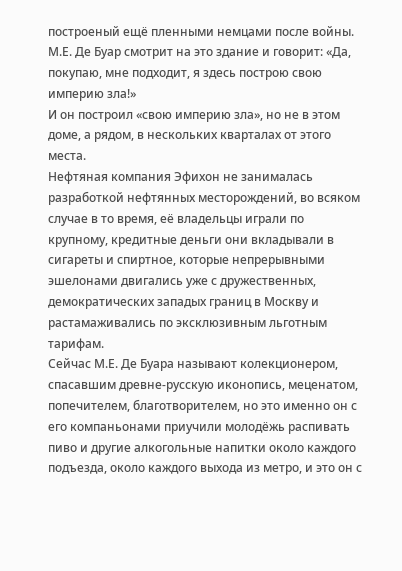построеный ещё пленными немцами после войны.
М.Е. Де Буар смотрит на это здание и говорит: «Да, покупаю, мне подходит, я здесь построю свою империю зла!»
И он построил «свою империю зла», но не в этом доме, а рядом, в нескольких кварталах от этого места.
Нефтяная компания Эфихон не занималась разработкой нефтянных месторождений, во всяком случае в то время, её владельцы играли по крупному, кредитные деньги они вкладывали в сигареты и спиртное, которые непрерывными эшелонами двигались уже с дружественных, демократических западых границ в Москву и растамаживались по эксклюзивным льготным тарифам.
Сейчас М.Е. Де Буара называют колекционером, спасавшим древне-русскую иконопись, меценатом, попечителем, благотворителем, но это именно он с его компаньонами приучили молодёжь распивать пиво и другие алкогольные напитки около каждого подъезда, около каждого выхода из метро, и это он с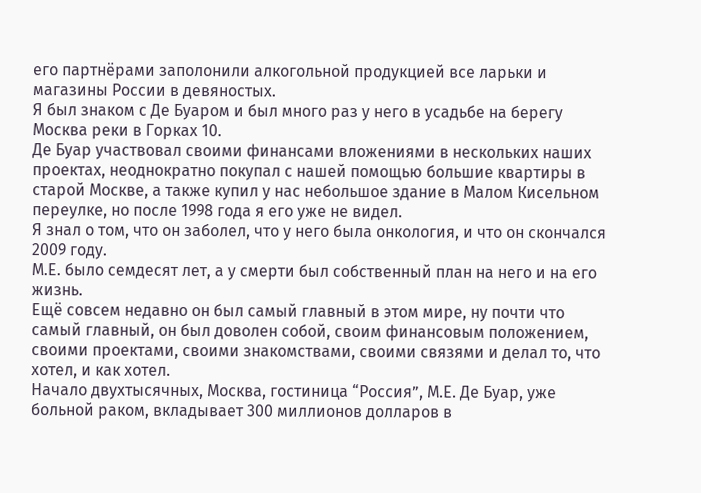его партнёрами заполонили алкогольной продукцией все ларьки и магазины России в девяностых.
Я был знаком с Де Буаром и был много раз у него в усадьбе на берегу Москва реки в Горках 10.
Де Буар участвовал своими финансами вложениями в нескольких наших проектах, неоднократно покупал с нашей помощью большие квартиры в старой Москве, а также купил у нас небольшое здание в Малом Кисельном переулке, но после 1998 года я его уже не видел.
Я знал о том, что он заболел, что у него была онкология, и что он скончался 2009 году.
М.Е. было семдесят лет, а у смерти был собственный план на него и на его жизнь.
Ещё совсем недавно он был самый главный в этом мире, ну почти что самый главный, он был доволен собой, своим финансовым положением, своими проектами, своими знакомствами, своими связями и делал то, что хотел, и как хотел.
Начало двухтысячных, Москва, гостиница “Россия”, М.Е. Де Буар, уже больной раком, вкладывает 300 миллионов долларов в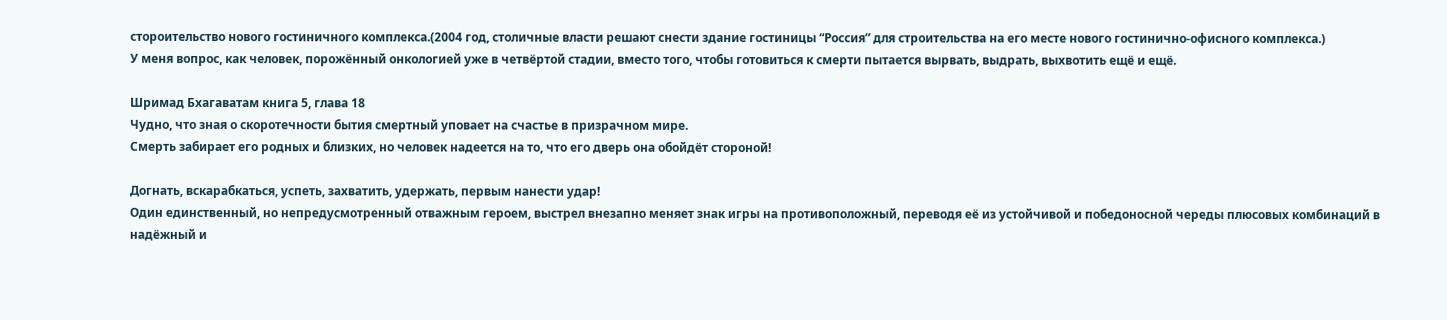стороительство нового гостиничного комплекса.(2004 год, столичные власти решают снести здание гостиницы “Россия” для строительства на его месте нового гостинично-офисного комплекса.)
У меня вопрос, как человек, порожённый онкологией уже в четвёртой стадии, вместо того, чтобы готовиться к смерти пытается вырвать, выдрать, выхвотить ещё и ещё.

Шримад Бхагаватам книга 5, глава 18
Чудно, что зная о скоротечности бытия смертный уповает на счастье в призрачном мире.
Смерть забирает его родных и близких, но человек надеется на то, что его дверь она обойдёт стороной!

Догнать, вскарабкаться, успеть, захватить, удержать, первым нанести удар!
Один единственный, но непредусмотренный отважным героем, выстрел внезапно меняет знак игры на противоположный, переводя её из устойчивой и победоносной череды плюсовых комбинаций в надёжный и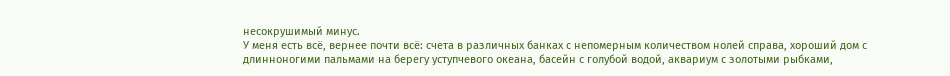несокрушимый минус.
У меня есть всё, вернее почти всё: счета в различных банках с непомерным количеством нолей справа, хороший дом с длинноногими пальмами на берегу уступчевого океана, басейн с голубой водой, аквариум с золотыми рыбками,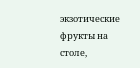экзотические фрукты на столе,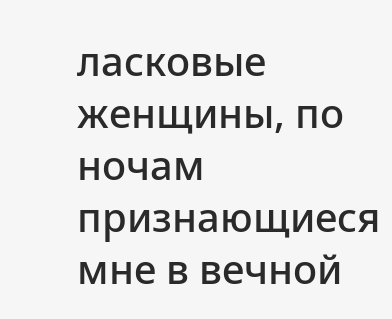ласковые женщины, по ночам признающиеся мне в вечной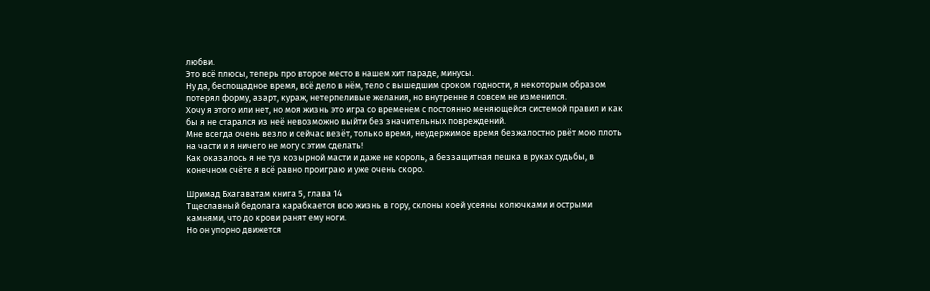любви.
Это всё плюсы, теперь про второе место в нашем хит параде, минусы.
Ну да, беспощадное время, всё дело в нём, тело с вышедшим сроком годности, я некоторым образом потерял форму, азарт, кураж, нетерпеливые желания, но внутренне я совсем не изменился.
Хочу я этого или нет, но моя жизнь это игра со временем с постоянно меняющейся системой правил и как бы я не старался из неё невозможно выйти без значительных повреждений.
Мне всегда очень везло и сейчас везёт, только время, неудержимое время безжалостно рвёт мою плоть на части и я ничего не могу с этим сделать!
Как оказалось я не туз козырной масти и даже не король, а беззащитная пешка в руках судьбы, в конечном счёте я всё равно проиграю и уже очень скоро.

Шримад Бхагаватам книга 5, глава 14
Тщеславный бедолага карабкается всю жизнь в гору, склоны коей усеяны колючками и острыми камнями, что до крови ранят ему ноги.
Но он упорно движется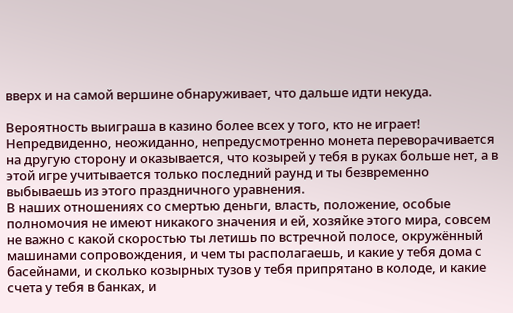вверх и на самой вершине обнаруживает, что дальше идти некуда.

Вероятность выиграша в казино более всех у того, кто не играет!
Непредвиденно, неожиданно, непредусмотренно монета переворачивается на другую сторону и оказывается, что козырей у тебя в руках больше нет, а в этой игре учитывается только последний раунд и ты безвременно выбываешь из этого праздничного уравнения.
В наших отношениях со смертью деньги, власть, положение, особые полномочия не имеют никакого значения и ей, хозяйке этого мира, совсем не важно с какой скоростью ты летишь по встречной полосе, окружённый машинами сопровождения, и чем ты располагаешь, и какие у тебя дома с басейнами, и сколько козырных тузов у тебя припрятано в колоде, и какие счета у тебя в банках, и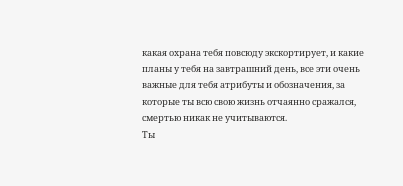какая охрана тебя повсюду экскортирует, и какие планы у тебя на завтрашний день, все эти очень важные для тебя атрибуты и обозначения, за которые ты всю свою жизнь отчаянно сражался, смертью никак не учитываются.
Ты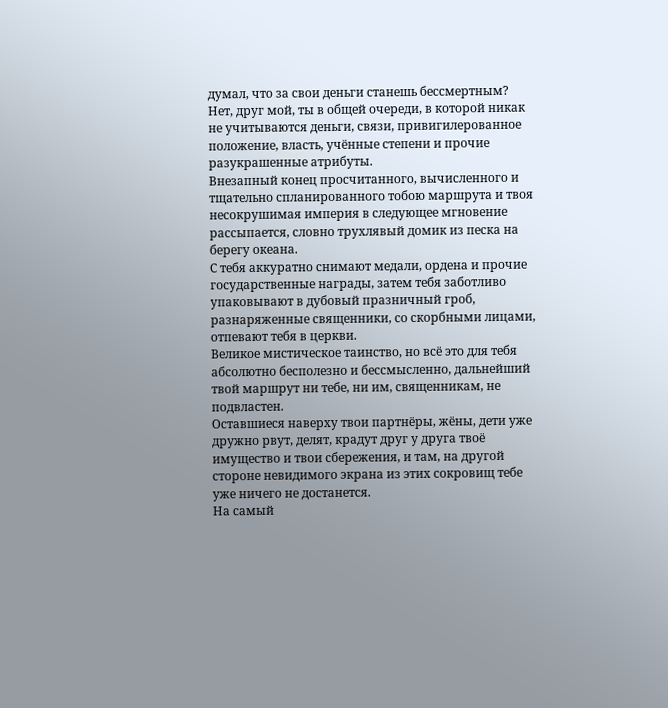думал, что за свои деньги станешь бессмертным?
Нет, друг мой, ты в общей очереди, в которой никак не учитываются деньги, связи, привигилерованное положение, власть, учённые степени и прочие разукрашенные атрибуты.
Внезапный конец просчитанного, вычисленного и тщательно спланированного тобою маршрута и твоя несокрушимая империя в следующее мгновение рассыпается, словно трухлявый домик из песка на берегу океана.
С тебя аккуратно снимают медали, ордена и прочие государственные награды, затем тебя заботливо упаковывают в дубовый празничный гроб, разнаряженные священники, со скорбными лицами, отпевают тебя в церкви.
Великое мистическое таинство, но всё это для тебя абсолютно бесполезно и бессмысленно, дальнейший твой маршрут ни тебе, ни им, священникам, не подвластен.
Оставшиеся наверху твои партнёры, жёны, дети уже дружно рвут, делят, крадут друг у друга твоё имущество и твои сбережения, и там, на другой стороне невидимого экрана из этих сокровищ тебе уже ничего не достанется.
На самый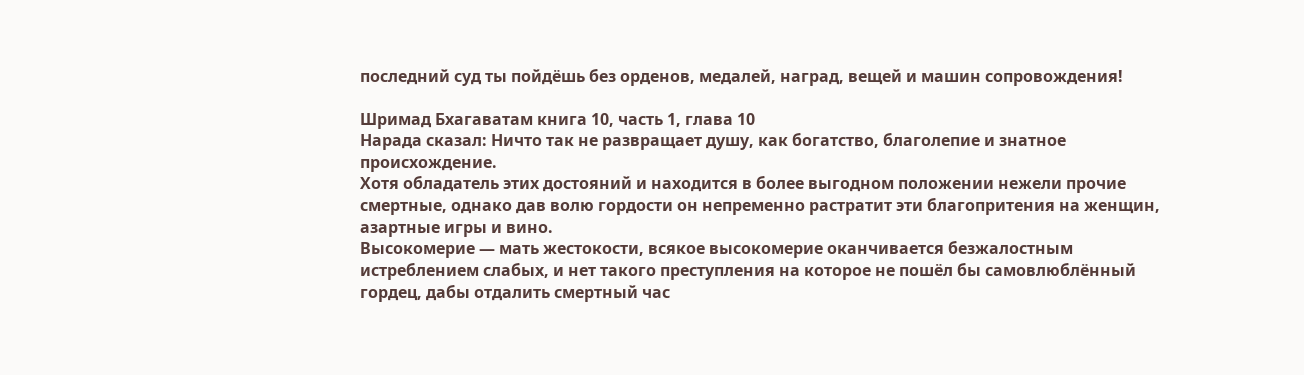последний суд ты пойдёшь без орденов, медалей, наград, вещей и машин сопровождения!

Шримад Бхагаватам книга 10, часть 1, глава 10
Нарада сказал: Ничто так не развращает душу, как богатство, благолепие и знатное происхождение.
Хотя обладатель этих достояний и находится в более выгодном положении нежели прочие смертные, однако дав волю гордости он непременно растратит эти благопритения на женщин, азартные игры и вино.
Высокомерие — мать жестокости, всякое высокомерие оканчивается безжалостным истреблением слабых, и нет такого преступления на которое не пошёл бы самовлюблённый гордец, дабы отдалить смертный час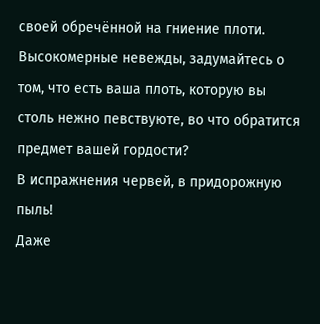своей обречённой на гниение плоти.
Высокомерные невежды, задумайтесь о том, что есть ваша плоть, которую вы столь нежно певствуюте, во что обратится предмет вашей гордости?
В испражнения червей, в придорожную пыль!
Даже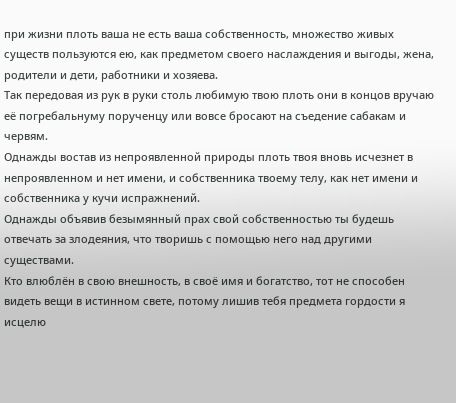при жизни плоть ваша не есть ваша собственность, множество живых существ пользуются ею, как предметом своего наслаждения и выгоды, жена, родители и дети, работники и хозяева.
Так передовая из рук в руки столь любимую твою плоть они в концов вручаю её погребальнуму порученцу или вовсе бросают на съедение сабакам и червям.
Однажды востав из непроявленной природы плоть твоя вновь исчезнет в непроявленном и нет имени, и собственника твоему телу, как нет имени и собственника у кучи испражнений.
Однажды объявив безымянный прах свой собственностью ты будешь отвечать за злодеяния, что творишь с помощью него над другими существами.
Кто влюблён в свою внешность, в своё имя и богатство, тот не способен видеть вещи в истинном свете, потому лишив тебя предмета гордости я исцелю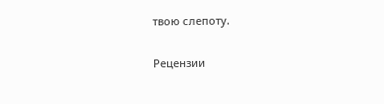твою слепоту.


Рецензии